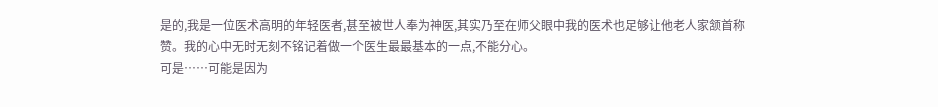是的,我是一位医术高明的年轻医者,甚至被世人奉为神医,其实乃至在师父眼中我的医术也足够让他老人家颔首称赞。我的心中无时无刻不铭记着做一个医生最最基本的一点,不能分心。
可是……可能是因为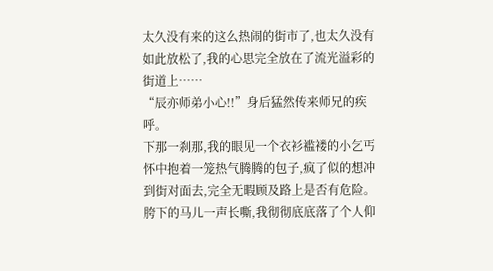太久没有来的这么热闹的街市了,也太久没有如此放松了,我的心思完全放在了流光溢彩的街道上……
“辰亦师弟小心!!”身后猛然传来师兄的疾呼。
下那一刹那,我的眼见一个衣衫褴褛的小乞丐怀中抱着一笼热气腾腾的包子,疯了似的想冲到街对面去,完全无暇顾及路上是否有危险。
胯下的马儿一声长嘶,我彻彻底底落了个人仰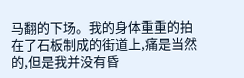马翻的下场。我的身体重重的拍在了石板制成的街道上,痛是当然的,但是我并没有昏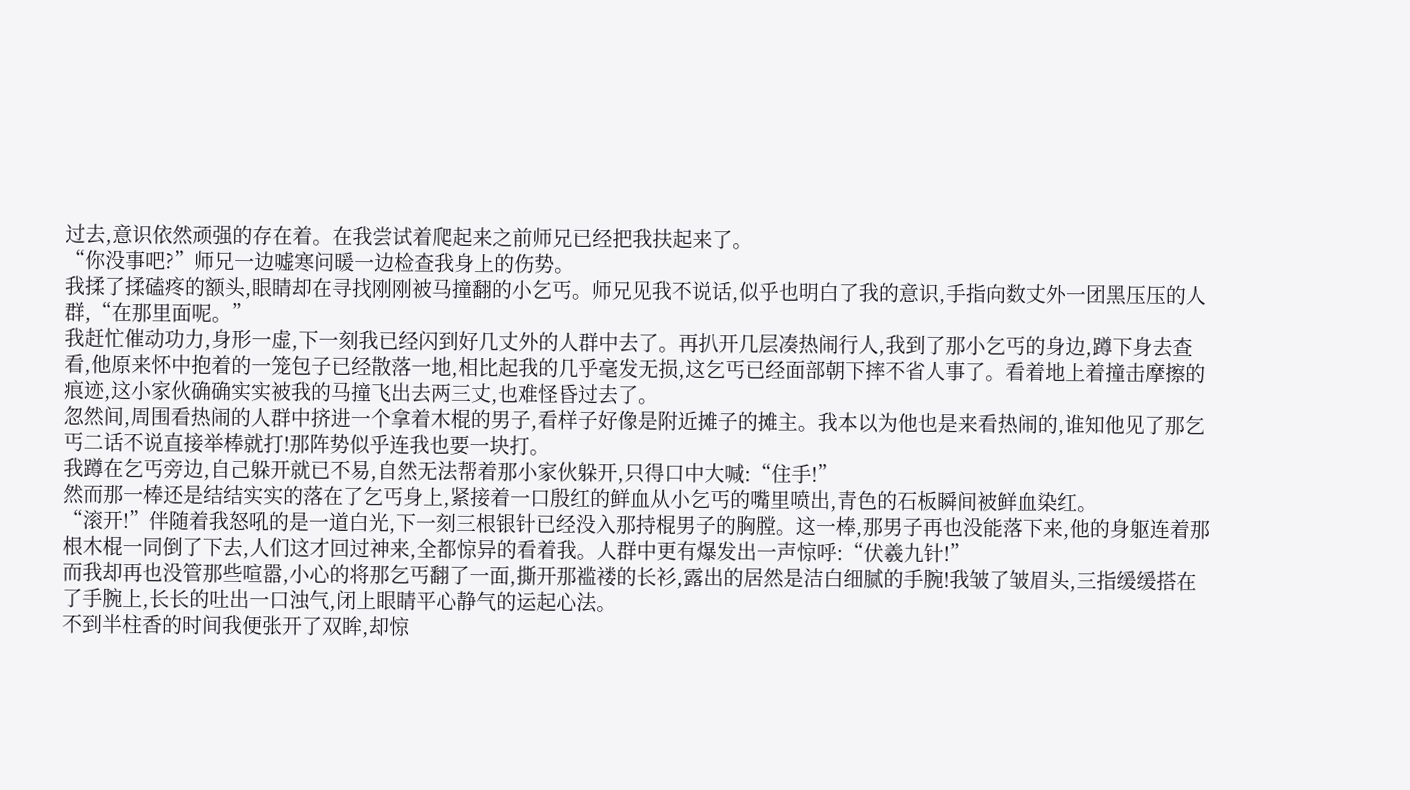过去,意识依然顽强的存在着。在我尝试着爬起来之前师兄已经把我扶起来了。
“你没事吧?”师兄一边嘘寒问暖一边检查我身上的伤势。
我揉了揉磕疼的额头,眼睛却在寻找刚刚被马撞翻的小乞丐。师兄见我不说话,似乎也明白了我的意识,手指向数丈外一团黑压压的人群,“在那里面呢。”
我赶忙催动功力,身形一虚,下一刻我已经闪到好几丈外的人群中去了。再扒开几层凑热闹行人,我到了那小乞丐的身边,蹲下身去查看,他原来怀中抱着的一笼包子已经散落一地,相比起我的几乎毫发无损,这乞丐已经面部朝下摔不省人事了。看着地上着撞击摩擦的痕迹,这小家伙确确实实被我的马撞飞出去两三丈,也难怪昏过去了。
忽然间,周围看热闹的人群中挤进一个拿着木棍的男子,看样子好像是附近摊子的摊主。我本以为他也是来看热闹的,谁知他见了那乞丐二话不说直接举棒就打!那阵势似乎连我也要一块打。
我蹲在乞丐旁边,自己躲开就已不易,自然无法帮着那小家伙躲开,只得口中大喊:“住手!”
然而那一棒还是结结实实的落在了乞丐身上,紧接着一口殷红的鲜血从小乞丐的嘴里喷出,青色的石板瞬间被鲜血染红。
“滚开!”伴随着我怒吼的是一道白光,下一刻三根银针已经没入那持棍男子的胸膛。这一棒,那男子再也没能落下来,他的身躯连着那根木棍一同倒了下去,人们这才回过神来,全都惊异的看着我。人群中更有爆发出一声惊呼:“伏羲九针!”
而我却再也没管那些喧嚣,小心的将那乞丐翻了一面,撕开那褴褛的长衫,露出的居然是洁白细腻的手腕!我皱了皱眉头,三指缓缓搭在了手腕上,长长的吐出一口浊气,闭上眼睛平心静气的运起心法。
不到半柱香的时间我便张开了双眸,却惊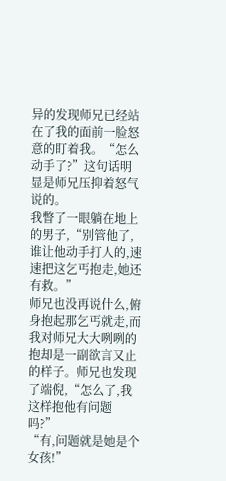异的发现师兄已经站在了我的面前一脸怒意的盯着我。“怎么动手了?”这句话明显是师兄压抑着怒气说的。
我瞥了一眼躺在地上的男子,“别管他了,谁让他动手打人的,速速把这乞丐抱走,她还有救。”
师兄也没再说什么,俯身抱起那乞丐就走,而我对师兄大大咧咧的抱却是一副欲言又止的样子。师兄也发现了端倪,“怎么了,我这样抱他有问题吗?”
“有,问题就是她是个女孩!”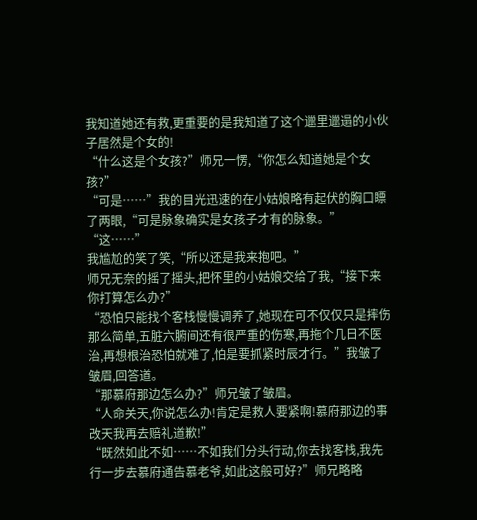我知道她还有救,更重要的是我知道了这个邋里邋遢的小伙子居然是个女的!
“什么这是个女孩?”师兄一愣,“你怎么知道她是个女孩?”
“可是……”我的目光迅速的在小姑娘略有起伏的胸口瞟了两眼,“可是脉象确实是女孩子才有的脉象。”
“这……”
我尴尬的笑了笑,“所以还是我来抱吧。”
师兄无奈的摇了摇头,把怀里的小姑娘交给了我,“接下来你打算怎么办?”
“恐怕只能找个客栈慢慢调养了,她现在可不仅仅只是摔伤那么简单,五脏六腑间还有很严重的伤寒,再拖个几日不医治,再想根治恐怕就难了,怕是要抓紧时辰才行。”我皱了皱眉,回答道。
“那慕府那边怎么办?”师兄皱了皱眉。
“人命关天,你说怎么办!肯定是救人要紧啊!慕府那边的事改天我再去赔礼道歉!”
“既然如此不如……不如我们分头行动,你去找客栈,我先行一步去慕府通告慕老爷,如此这般可好?”师兄略略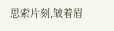思索片刻,皱着眉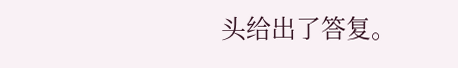头给出了答复。